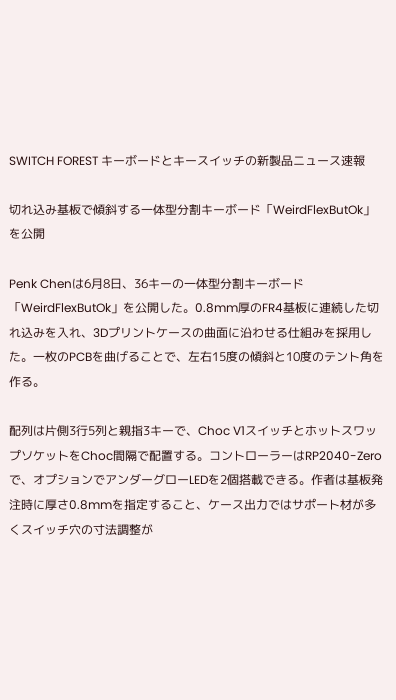SWITCH FOREST キーボードとキースイッチの新製品ニュース速報

切れ込み基板で傾斜する一体型分割キーボード「WeirdFlexButOk」を公開

Penk Chenは6月8日、36キーの一体型分割キーボード「WeirdFlexButOk」を公開した。0.8mm厚のFR4基板に連続した切れ込みを入れ、3Dプリントケースの曲面に沿わせる仕組みを採用した。一枚のPCBを曲げることで、左右15度の傾斜と10度のテント角を作る。

配列は片側3行5列と親指3キーで、Choc V1スイッチとホットスワップソケットをChoc間隔で配置する。コントローラーはRP2040-Zeroで、オプションでアンダーグローLEDを2個搭載できる。作者は基板発注時に厚さ0.8mmを指定すること、ケース出力ではサポート材が多くスイッチ穴の寸法調整が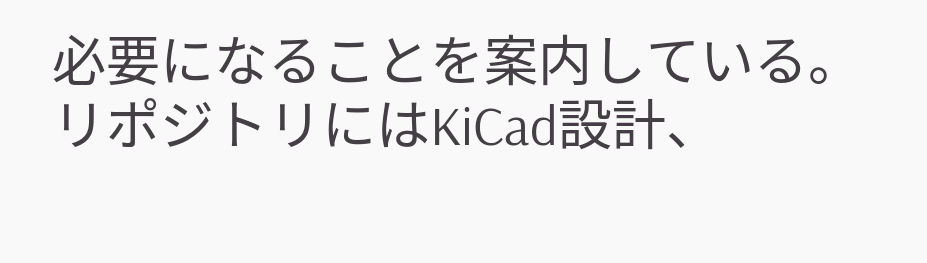必要になることを案内している。リポジトリにはKiCad設計、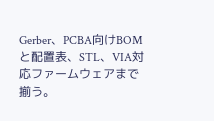Gerber、PCBA向けBOMと配置表、STL、VIA対応ファームウェアまで揃う。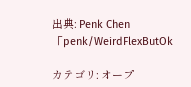出典: Penk Chen「penk/WeirdFlexButOk

カテゴリ: オープ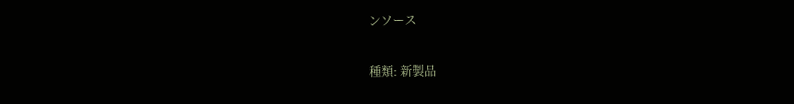ンソース

種類: 新製品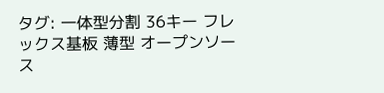タグ: 一体型分割 36キー フレックス基板 薄型 オープンソース